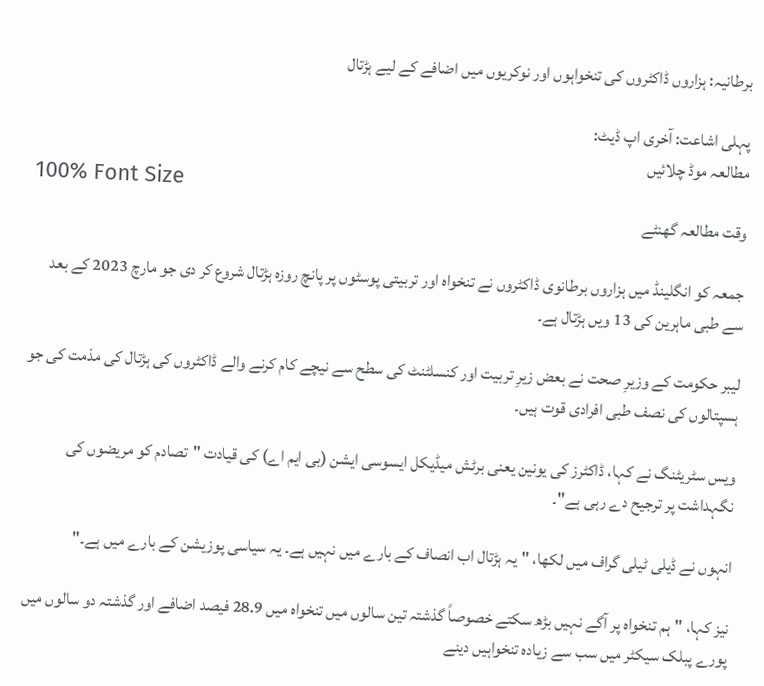برطانیہ: ہزاروں ڈاکٹروں کی تنخواہوں اور نوکریوں میں اضافے کے لیے ہڑتال

پہلی اشاعت: آخری اپ ڈیٹ:
مطالعہ موڈ چلائیں
100% Font Size
وقت مطالعہ گھنٹے

جمعہ کو انگلینڈ میں ہزاروں برطانوی ڈاکٹروں نے تنخواہ اور تربیتی پوسٹوں پر پانچ روزہ ہڑتال شروع کر دی جو مارچ 2023 کے بعد سے طبی ماہرین کی 13 ویں ہڑتال ہے۔

لیبر حکومت کے وزیرِ صحت نے بعض زیرِ تربیت اور کنسلٹنٹ کی سطح سے نیچے کام کرنے والے ڈاکٹروں کی ہڑتال کی مذمت کی جو ہسپتالوں کی نصف طبی افرادی قوت ہیں۔

ویس سٹریٹنگ نے کہا، ڈاکٹرز کی یونین یعنی برٹش میڈیکل ایسوسی ایشن (بی ایم اے) کی قیادت "تصادم کو مریضوں کی نگہداشت پر ترجیح دے رہی ہے"۔

انہوں نے ڈیلی ٹیلی گراف میں لکھا، "یہ ہڑتال اب انصاف کے بارے میں نہیں ہے۔ یہ سیاسی پوزیشن کے بارے میں ہے۔"

نیز کہا، "ہم تنخواہ پر آگے نہیں بڑھ سکتے خصوصاً گذشتہ تین سالوں میں تنخواہ میں 28.9 فیصد اضافے اور گذشتہ دو سالوں میں پورے پبلک سیکٹر میں سب سے زیادہ تنخواہیں دینے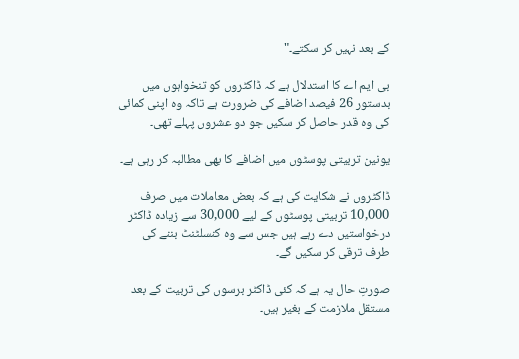کے بعد نہیں کر سکتے۔"

بی ایم اے کا استدلال ہے کہ ڈاکٹروں کو تنخواہوں میں بدستور 26 فیصد اضافے کی ضرورت ہے تاکہ وہ اپنی کمائی کی وہ قدر حاصل کر سکیں جو دو عشروں پہلے تھی۔

یونین تربیتی پوسٹوں میں اضافے کا بھی مطالبہ کر رہی ہے۔

ڈاکٹروں نے شکایت کی ہے کہ بعض معاملات میں صرف 10,000 تربیتی پوسٹوں کے لیے 30,000 سے زیادہ ڈاکٹر درخواستیں دے رہے ہیں جس سے وہ کنسلٹنٹ بننے کی طرف ترقی کر سکیں گے۔

صورتِ حال یہ ہے کہ کئی ڈاکٹر برسوں کی تربیت کے بعد مستقل ملازمت کے بغیر ہیں۔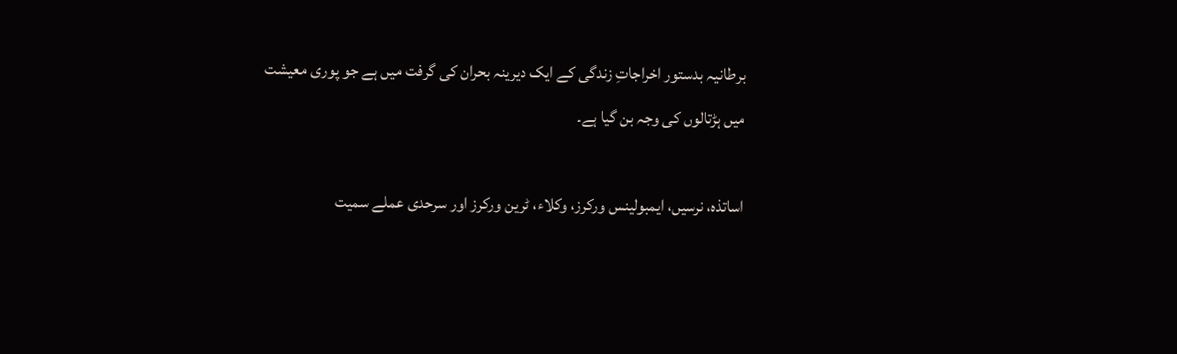برطانیہ بدستور اخراجاتِ زندگی کے ایک دیرینہ بحران کی گرفت میں ہے جو پوری معیشت میں ہڑتالوں کی وجہ بن گیا ہے۔

اساتذہ، نرسیں، ایمبولینس ورکرز، وکلاء، ٹرین ورکرز اور سرحدی عملے سمیت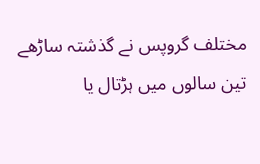مختلف گروپس نے گذشتہ ساڑھے تین سالوں میں ہڑتال یا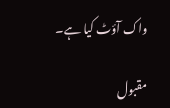واک آؤٹ کیا ہے۔

مقبول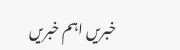خبریں اہم خبریں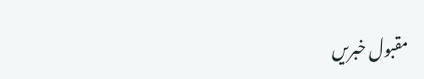مقبول خبریں